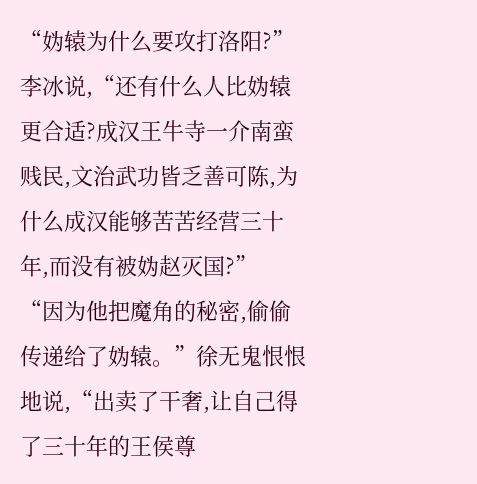“妫辕为什么要攻打洛阳?”李冰说,“还有什么人比妫辕更合适?成汉王牛寺一介南蛮贱民,文治武功皆乏善可陈,为什么成汉能够苦苦经营三十年,而没有被妫赵灭国?”
“因为他把魔角的秘密,偷偷传递给了妫辕。”徐无鬼恨恨地说,“出卖了干奢,让自己得了三十年的王侯尊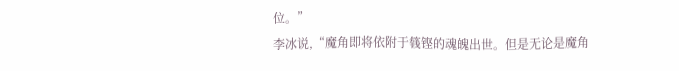位。”
李冰说,“魔角即将依附于篯铿的魂魄出世。但是无论是魔角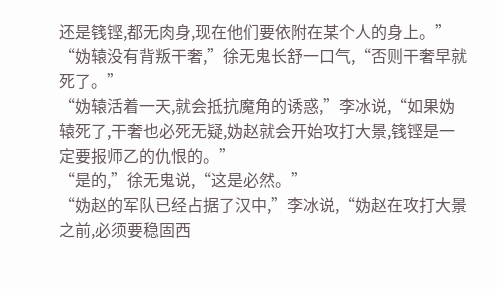还是篯铿,都无肉身,现在他们要依附在某个人的身上。”
“妫辕没有背叛干奢,”徐无鬼长舒一口气,“否则干奢早就死了。”
“妫辕活着一天,就会抵抗魔角的诱惑,”李冰说,“如果妫辕死了,干奢也必死无疑,妫赵就会开始攻打大景,篯铿是一定要报师乙的仇恨的。”
“是的,”徐无鬼说,“这是必然。”
“妫赵的军队已经占据了汉中,”李冰说,“妫赵在攻打大景之前,必须要稳固西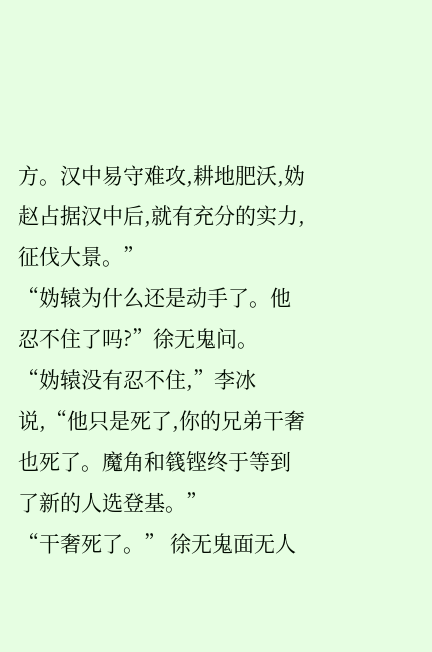方。汉中易守难攻,耕地肥沃,妫赵占据汉中后,就有充分的实力,征伐大景。”
“妫辕为什么还是动手了。他忍不住了吗?”徐无鬼问。
“妫辕没有忍不住,”李冰说,“他只是死了,你的兄弟干奢也死了。魔角和篯铿终于等到了新的人选登基。”
“干奢死了。” 徐无鬼面无人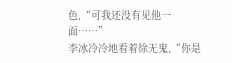色,“可我还没有见他一面……”
李冰冷冷地看着徐无鬼,“你是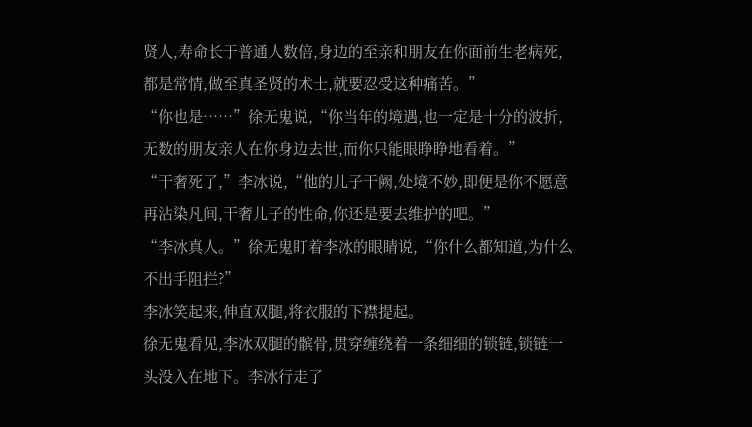贤人,寿命长于普通人数倍,身边的至亲和朋友在你面前生老病死,都是常情,做至真圣贤的术士,就要忍受这种痛苦。”
“你也是……”徐无鬼说,“你当年的境遇,也一定是十分的波折,无数的朋友亲人在你身边去世,而你只能眼睁睁地看着。”
“干奢死了,”李冰说,“他的儿子干阙,处境不妙,即便是你不愿意再沾染凡间,干奢儿子的性命,你还是要去维护的吧。”
“李冰真人。”徐无鬼盯着李冰的眼睛说,“你什么都知道,为什么不出手阻拦?”
李冰笑起来,伸直双腿,将衣服的下襟提起。
徐无鬼看见,李冰双腿的髌骨,贯穿缠绕着一条细细的锁链,锁链一头没入在地下。李冰行走了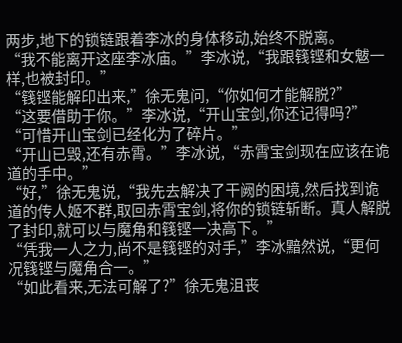两步,地下的锁链跟着李冰的身体移动,始终不脱离。
“我不能离开这座李冰庙。”李冰说,“我跟篯铿和女魃一样,也被封印。”
“篯铿能解印出来,”徐无鬼问,“你如何才能解脱?”
“这要借助于你。”李冰说,“开山宝剑,你还记得吗?”
“可惜开山宝剑已经化为了碎片。”
“开山已毁,还有赤霄。”李冰说,“赤霄宝剑现在应该在诡道的手中。”
“好,”徐无鬼说,“我先去解决了干阙的困境,然后找到诡道的传人姬不群,取回赤霄宝剑,将你的锁链斩断。真人解脱了封印,就可以与魔角和篯铿一决高下。”
“凭我一人之力,尚不是篯铿的对手,”李冰黯然说,“更何况篯铿与魔角合一。”
“如此看来,无法可解了?”徐无鬼沮丧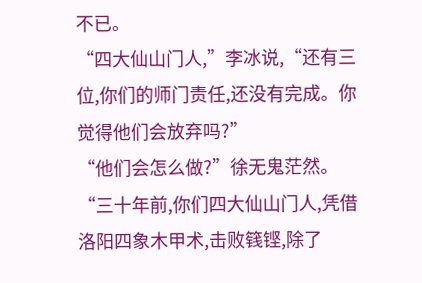不已。
“四大仙山门人,”李冰说,“还有三位,你们的师门责任,还没有完成。你觉得他们会放弃吗?”
“他们会怎么做?”徐无鬼茫然。
“三十年前,你们四大仙山门人,凭借洛阳四象木甲术,击败篯铿,除了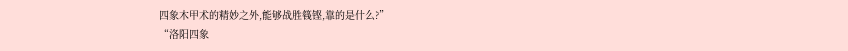四象木甲术的精妙之外,能够战胜篯铿,靠的是什么?”
“洛阳四象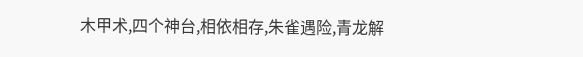木甲术,四个神台,相依相存,朱雀遇险,青龙解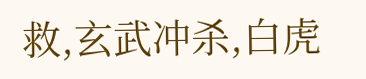救,玄武冲杀,白虎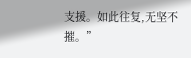支援。如此往复,无坚不摧。”